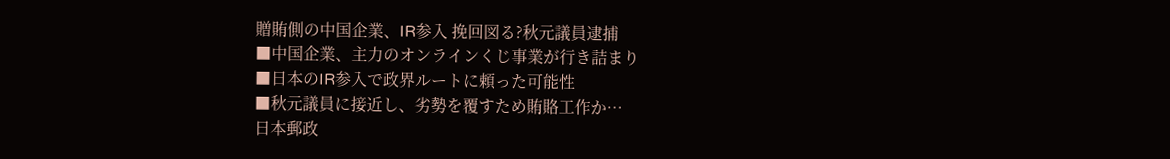贈賄側の中国企業、IR参入 挽回図る?秋元議員逮捕
■中国企業、主力のオンラインくじ事業が行き詰まり
■日本のIR参入で政界ルートに頼った可能性
■秋元議員に接近し、劣勢を覆すため賄賂工作か…
日本郵政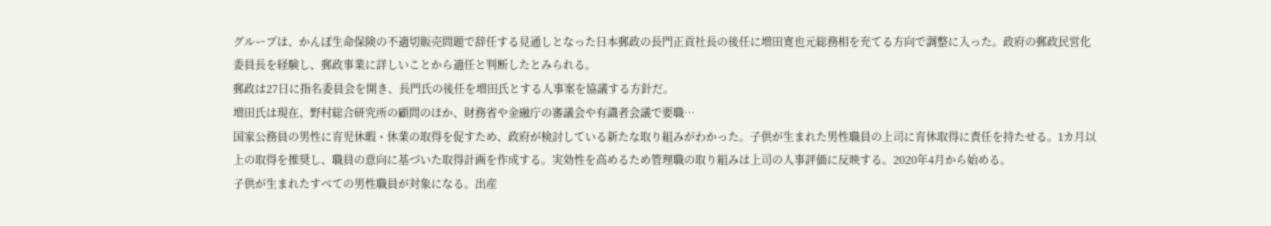グループは、かんぽ生命保険の不適切販売問題で辞任する見通しとなった日本郵政の長門正貢社長の後任に増田寛也元総務相を充てる方向で調整に入った。政府の郵政民営化委員長を経験し、郵政事業に詳しいことから適任と判断したとみられる。
郵政は27日に指名委員会を開き、長門氏の後任を増田氏とする人事案を協議する方針だ。
増田氏は現在、野村総合研究所の顧問のほか、財務省や金融庁の審議会や有識者会議で要職…
国家公務員の男性に育児休暇・休業の取得を促すため、政府が検討している新たな取り組みがわかった。子供が生まれた男性職員の上司に育休取得に責任を持たせる。1カ月以上の取得を推奨し、職員の意向に基づいた取得計画を作成する。実効性を高めるため管理職の取り組みは上司の人事評価に反映する。2020年4月から始める。
子供が生まれたすべての男性職員が対象になる。出産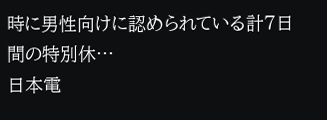時に男性向けに認められている計7日間の特別休…
日本電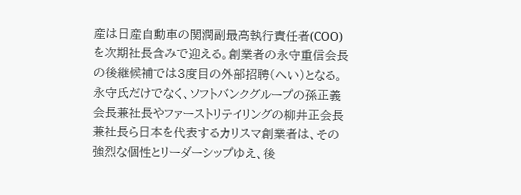産は日産自動車の関潤副最高執行責任者(COO)を次期社長含みで迎える。創業者の永守重信会長の後継候補では3度目の外部招聘(へい)となる。永守氏だけでなく、ソフトバンクグループの孫正義会長兼社長やファーストリテイリングの柳井正会長兼社長ら日本を代表するカリスマ創業者は、その強烈な個性とリーダーシップゆえ、後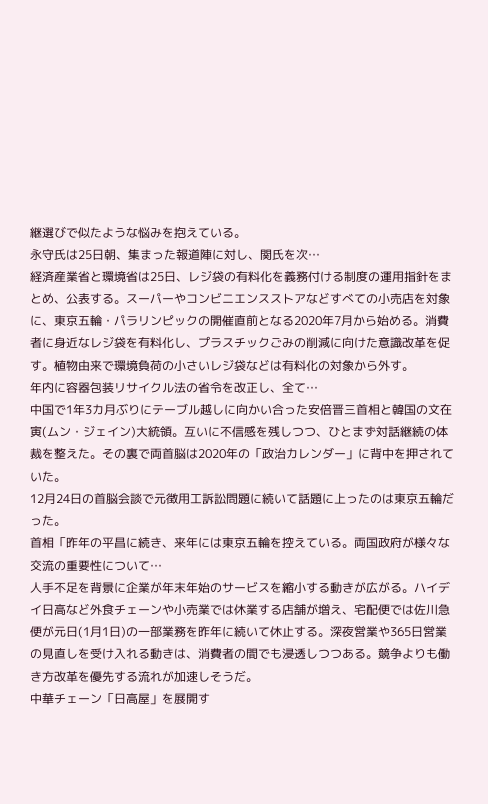継選びで似たような悩みを抱えている。
永守氏は25日朝、集まった報道陣に対し、関氏を次…
経済産業省と環境省は25日、レジ袋の有料化を義務付ける制度の運用指針をまとめ、公表する。スーパーやコンビニエンスストアなどすべての小売店を対象に、東京五輪・パラリンピックの開催直前となる2020年7月から始める。消費者に身近なレジ袋を有料化し、プラスチックごみの削減に向けた意識改革を促す。植物由来で環境負荷の小さいレジ袋などは有料化の対象から外す。
年内に容器包装リサイクル法の省令を改正し、全て…
中国で1年3カ月ぶりにテーブル越しに向かい合った安倍晋三首相と韓国の文在寅(ムン・ジェイン)大統領。互いに不信感を残しつつ、ひとまず対話継続の体裁を整えた。その裏で両首脳は2020年の「政治カレンダー」に背中を押されていた。
12月24日の首脳会談で元徴用工訴訟問題に続いて話題に上ったのは東京五輪だった。
首相「昨年の平昌に続き、来年には東京五輪を控えている。両国政府が様々な交流の重要性について…
人手不足を背景に企業が年末年始のサービスを縮小する動きが広がる。ハイデイ日高など外食チェーンや小売業では休業する店舗が増え、宅配便では佐川急便が元日(1月1日)の一部業務を昨年に続いて休止する。深夜営業や365日営業の見直しを受け入れる動きは、消費者の間でも浸透しつつある。競争よりも働き方改革を優先する流れが加速しそうだ。
中華チェーン「日高屋」を展開す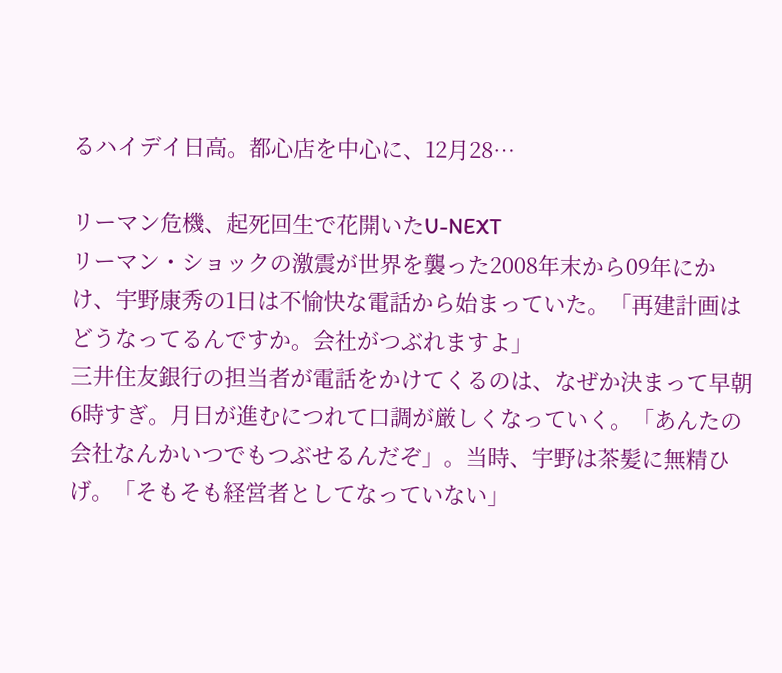るハイデイ日高。都心店を中心に、12月28…

リーマン危機、起死回生で花開いたU-NEXT
リーマン・ショックの激震が世界を襲った2008年末から09年にかけ、宇野康秀の1日は不愉快な電話から始まっていた。「再建計画はどうなってるんですか。会社がつぶれますよ」
三井住友銀行の担当者が電話をかけてくるのは、なぜか決まって早朝6時すぎ。月日が進むにつれて口調が厳しくなっていく。「あんたの会社なんかいつでもつぶせるんだぞ」。当時、宇野は茶髪に無精ひげ。「そもそも経営者としてなっていない」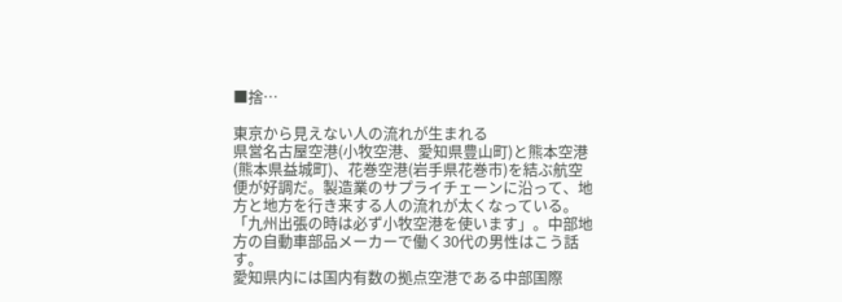■捨…

東京から見えない人の流れが生まれる
県営名古屋空港(小牧空港、愛知県豊山町)と熊本空港(熊本県益城町)、花巻空港(岩手県花巻市)を結ぶ航空便が好調だ。製造業のサプライチェーンに沿って、地方と地方を行き来する人の流れが太くなっている。
「九州出張の時は必ず小牧空港を使います」。中部地方の自動車部品メーカーで働く30代の男性はこう話す。
愛知県内には国内有数の拠点空港である中部国際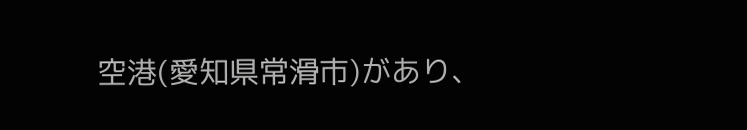空港(愛知県常滑市)があり、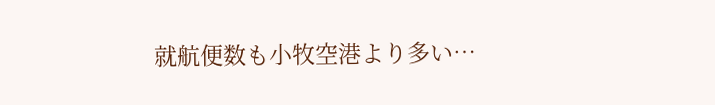就航便数も小牧空港より多い…